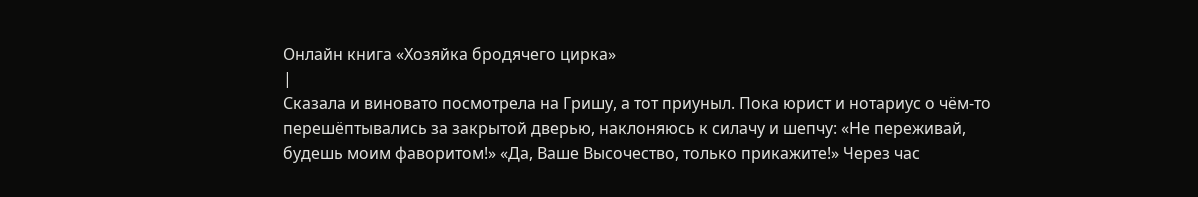Онлайн книга «Хозяйка бродячего цирка»
|
Сказала и виновато посмотрела на Гришу, а тот приуныл. Пока юрист и нотариус о чём-то перешёптывались за закрытой дверью, наклоняюсь к силачу и шепчу: «Не переживай, будешь моим фаворитом!» «Да, Ваше Высочество, только прикажите!» Через час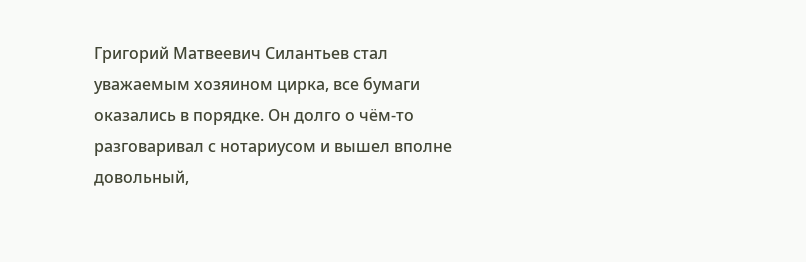Григорий Матвеевич Силантьев стал уважаемым хозяином цирка, все бумаги оказались в порядке. Он долго о чём-то разговаривал с нотариусом и вышел вполне довольный,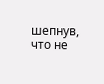шепнув, что не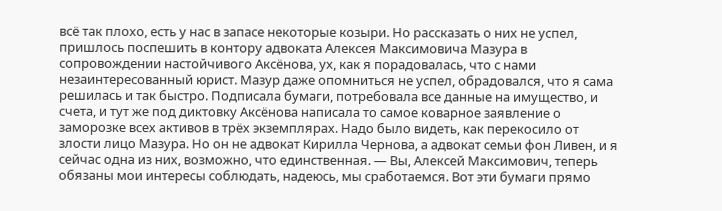всё так плохо, есть у нас в запасе некоторые козыри. Но рассказать о них не успел, пришлось поспешить в контору адвоката Алексея Максимовича Мазура в сопровождении настойчивого Аксёнова, ух, как я порадовалась, что с нами незаинтересованный юрист. Мазур даже опомниться не успел, обрадовался, что я сама решилась и так быстро. Подписала бумаги, потребовала все данные на имущество, и счета, и тут же под диктовку Аксёнова написала то самое коварное заявление о заморозке всех активов в трёх экземплярах. Надо было видеть, как перекосило от злости лицо Мазура. Но он не адвокат Кирилла Чернова, а адвокат семьи фон Ливен, и я сейчас одна из них, возможно, что единственная. — Вы, Алексей Максимович, теперь обязаны мои интересы соблюдать, надеюсь, мы сработаемся. Вот эти бумаги прямо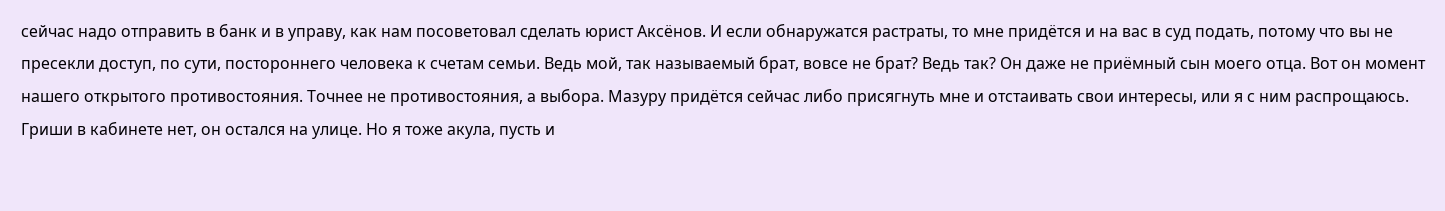сейчас надо отправить в банк и в управу, как нам посоветовал сделать юрист Аксёнов. И если обнаружатся растраты, то мне придётся и на вас в суд подать, потому что вы не пресекли доступ, по сути, постороннего человека к счетам семьи. Ведь мой, так называемый брат, вовсе не брат? Ведь так? Он даже не приёмный сын моего отца. Вот он момент нашего открытого противостояния. Точнее не противостояния, а выбора. Мазуру придётся сейчас либо присягнуть мне и отстаивать свои интересы, или я с ним распрощаюсь. Гриши в кабинете нет, он остался на улице. Но я тоже акула, пусть и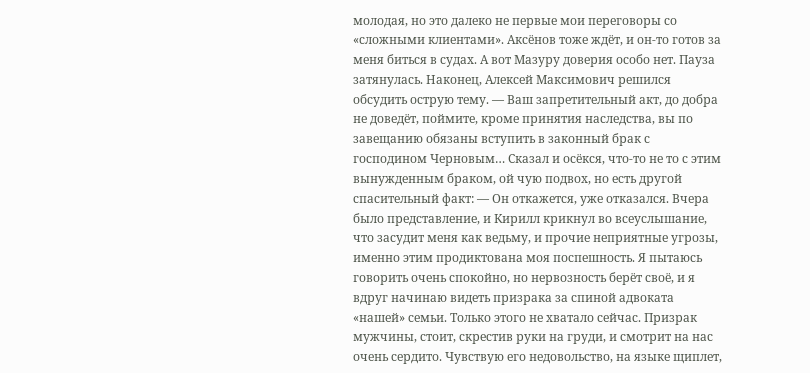молодая, но это далеко не первые мои переговоры со «сложными клиентами». Аксёнов тоже ждёт, и он-то готов за меня биться в судах. А вот Мазуру доверия особо нет. Пауза затянулась. Наконец, Алексей Максимович решился обсудить острую тему. — Ваш запретительный акт, до добра не доведёт, поймите, кроме принятия наследства, вы по завещанию обязаны вступить в законный брак с господином Черновым… Сказал и осёкся, что-то не то с этим вынужденным браком, ой чую подвох, но есть другой спасительный факт: — Он откажется, уже отказался. Вчера было представление, и Кирилл крикнул во всеуслышание, что засудит меня как ведьму, и прочие неприятные угрозы, именно этим продиктована моя поспешность. Я пытаюсь говорить очень спокойно, но нервозность берёт своё, и я вдруг начинаю видеть призрака за спиной адвоката «нашей» семьи. Только этого не хватало сейчас. Призрак мужчины, стоит, скрестив руки на груди, и смотрит на нас очень сердито. Чувствую его недовольство, на языке щиплет,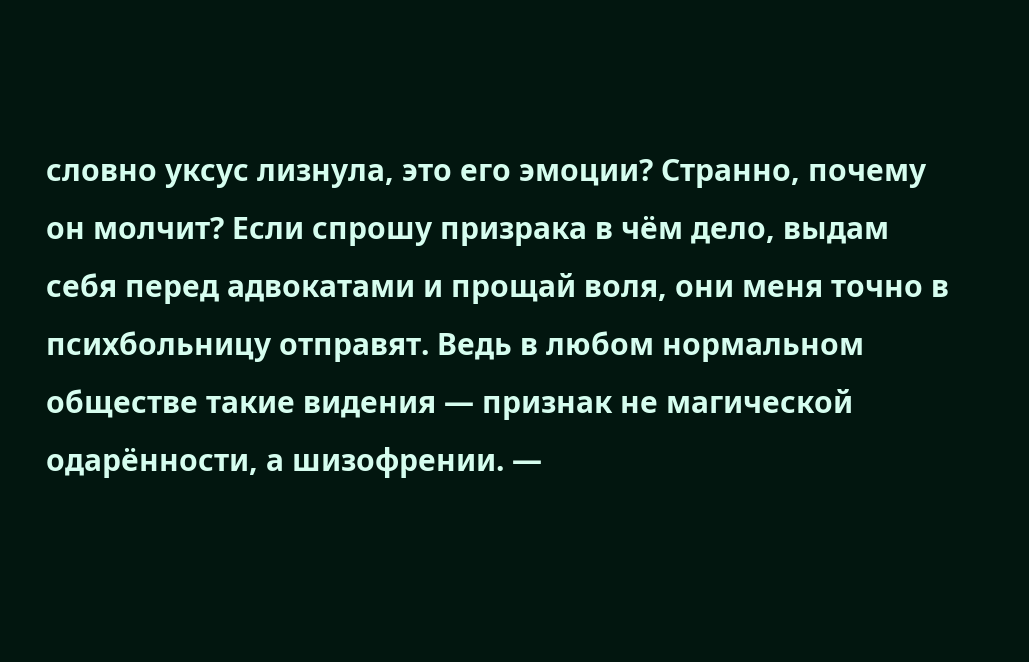словно уксус лизнула, это его эмоции? Странно, почему он молчит? Если спрошу призрака в чём дело, выдам себя перед адвокатами и прощай воля, они меня точно в психбольницу отправят. Ведь в любом нормальном обществе такие видения — признак не магической одарённости, а шизофрении. —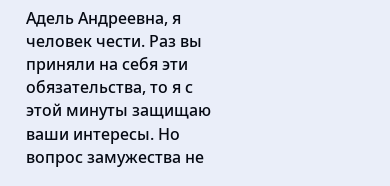Адель Андреевна, я человек чести. Раз вы приняли на себя эти обязательства, то я с этой минуты защищаю ваши интересы. Но вопрос замужества не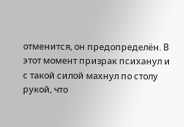отменится, он предопределён. В этот момент призрак психанул и с такой силой махнул по столу рукой, что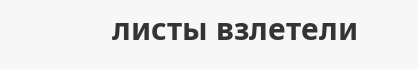листы взлетели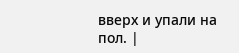вверх и упали на пол. |